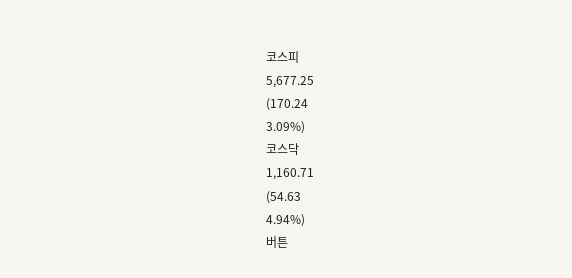코스피
5,677.25
(170.24
3.09%)
코스닥
1,160.71
(54.63
4.94%)
버튼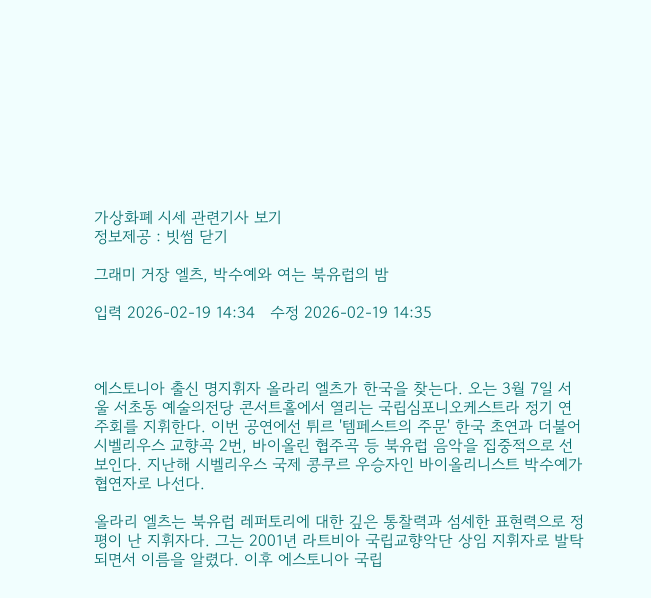가상화폐 시세 관련기사 보기
정보제공 : 빗썸 닫기

그래미 거장 엘츠, 박수예와 여는 북유럽의 밤

입력 2026-02-19 14:34   수정 2026-02-19 14:35



에스토니아 출신 명지휘자 올라리 엘츠가 한국을 찾는다. 오는 3월 7일 서울 서초동 예술의전당 콘서트홀에서 열리는 국립심포니오케스트라 정기 연주회를 지휘한다. 이번 공연에선 튀르 '템페스트의 주문' 한국 초연과 더불어 시벨리우스 교향곡 2번, 바이올린 협주곡 등 북유럽 음악을 집중적으로 선보인다. 지난해 시벨리우스 국제 콩쿠르 우승자인 바이올리니스트 박수예가 협연자로 나선다.

올라리 엘츠는 북유럽 레퍼토리에 대한 깊은 통찰력과 섬세한 표현력으로 정평이 난 지휘자다. 그는 2001년 라트비아 국립교향악단 상임 지휘자로 발탁되면서 이름을 알렸다. 이후 에스토니아 국립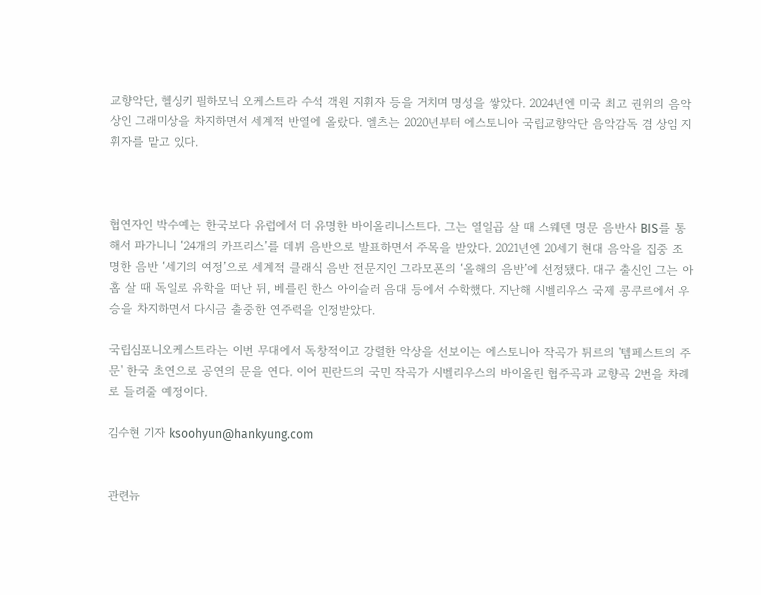교향악단, 헬싱키 필하모닉 오케스트라 수석 객원 지휘자 등을 거치며 명성을 쌓았다. 2024년엔 미국 최고 권위의 음악상인 그래미상을 차지하면서 세계적 반열에 올랐다. 엘츠는 2020년부터 에스토니아 국립교향악단 음악감독 겸 상임 지휘자를 맡고 있다.



협연자인 박수예는 한국보다 유럽에서 더 유명한 바이올리니스트다. 그는 열일곱 살 때 스웨덴 명문 음반사 BIS를 통해서 파가니니 ‘24개의 카프리스’를 데뷔 음반으로 발표하면서 주목을 받았다. 2021년엔 20세기 현대 음악을 집중 조명한 음반 ‘세기의 여정’으로 세계적 클래식 음반 전문지인 그라모폰의 ‘올해의 음반’에 선정됐다. 대구 출신인 그는 아홉 살 때 독일로 유학을 떠난 뒤, 베를린 한스 아이슬러 음대 등에서 수학했다. 지난해 시벨리우스 국제 콩쿠르에서 우승을 차지하면서 다시금 출중한 연주력을 인정받았다.

국립심포니오케스트라는 이번 무대에서 독창적이고 강렬한 악상을 선보이는 에스토니아 작곡가 튀르의 '템페스트의 주문' 한국 초연으로 공연의 문을 연다. 이어 핀란드의 국민 작곡가 시벨리우스의 바이올린 협주곡과 교향곡 2번을 차례로 들려줄 예정이다.

김수현 기자 ksoohyun@hankyung.com


관련뉴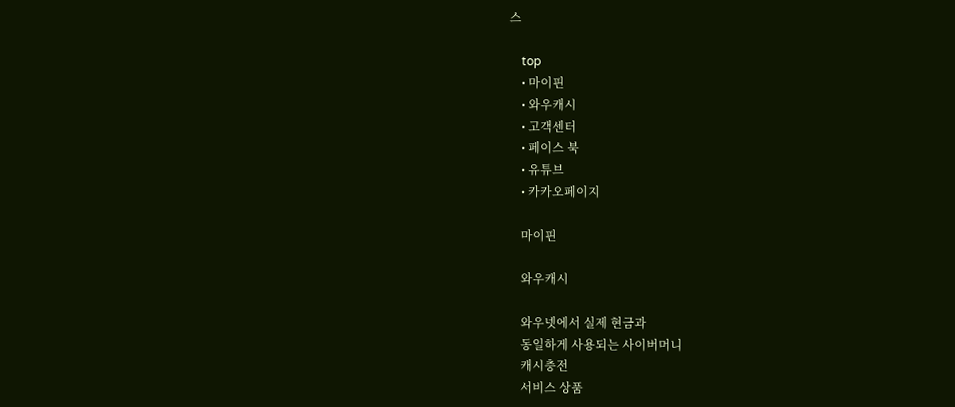스

    top
    • 마이핀
    • 와우캐시
    • 고객센터
    • 페이스 북
    • 유튜브
    • 카카오페이지

    마이핀

    와우캐시

    와우넷에서 실제 현금과
    동일하게 사용되는 사이버머니
    캐시충전
    서비스 상품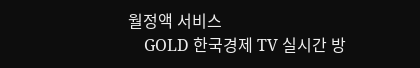월정액 서비스
    GOLD 한국경제 TV 실시간 방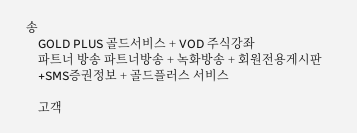송
    GOLD PLUS 골드서비스 + VOD 주식강좌
    파트너 방송 파트너방송 + 녹화방송 + 회원전용게시판
    +SMS증권정보 + 골드플러스 서비스

    고객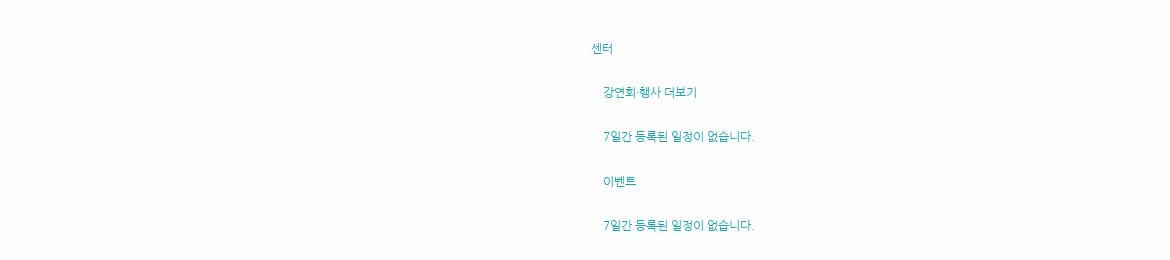센터

    강연회·행사 더보기

    7일간 등록된 일정이 없습니다.

    이벤트

    7일간 등록된 일정이 없습니다.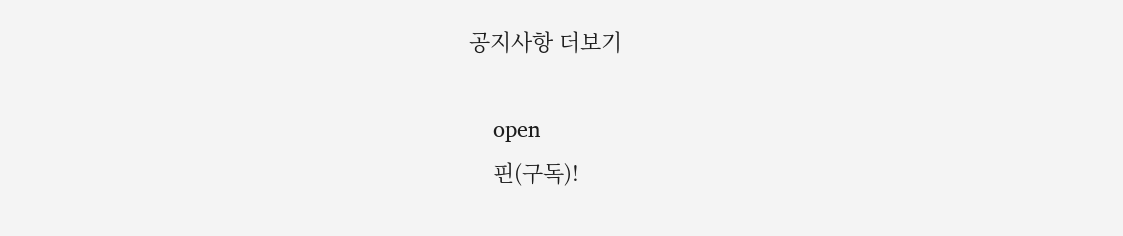공지사항 더보기

    open
    핀(구독)!